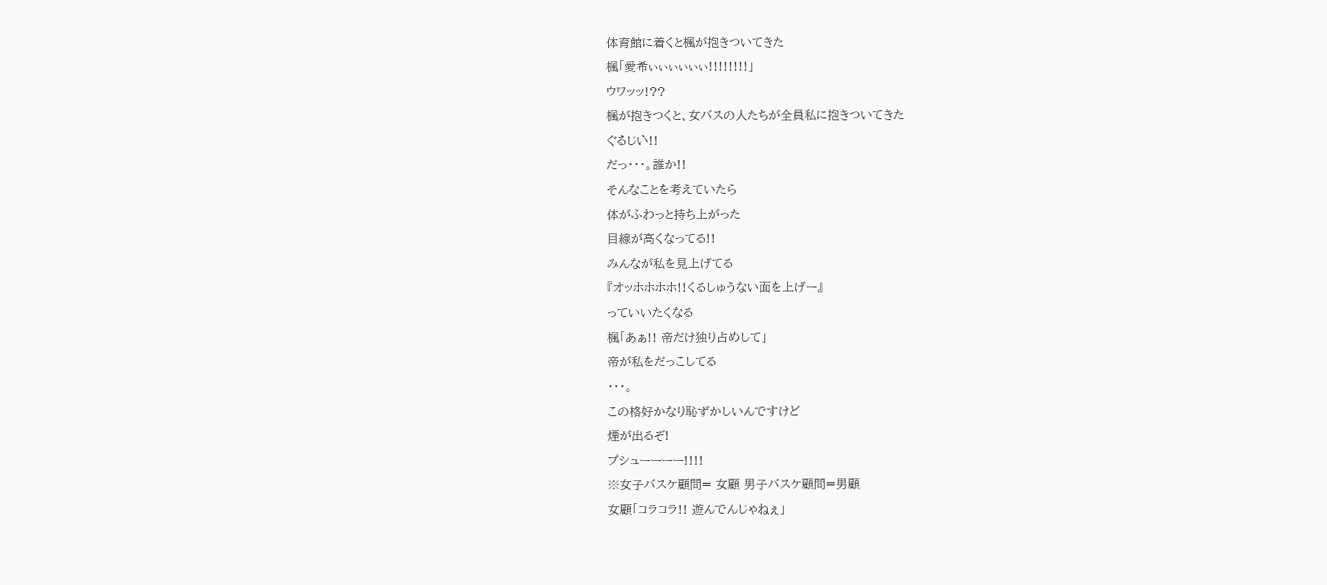体育館に着くと楓が抱きついてきた
楓「愛希ぃぃぃぃぃぃ!!!!!!!!」
ウワッッ!??
楓が抱きつくと、女バスの人たちが全員私に抱きついてきた
ぐる゙じい゙!!
だっ・・・。誰か!!
そんなことを考えていたら
体がふわっと持ち上がった
目線が高くなってる!!
みんなが私を見上げてる
『オッホホホホ!!くるしゅうない面を上げー』
っていいたくなる
楓「あぁ!! 帝だけ独り占めして」
帝が私をだっこしてる
・・・。
この格好かなり恥ずかしいんですけど
煙が出るぞ!
プシューーーー!!!!
※女子バスケ顧問= 女顧 男子バスケ顧問=男顧
女顧「コラコラ!! 遊んでんじゃねぇ」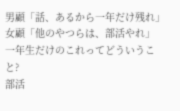男顧「話、あるから一年だけ残れ」
女顧「他のやつらは、部活やれ」
一年生だけのこれってどういうこと?
部活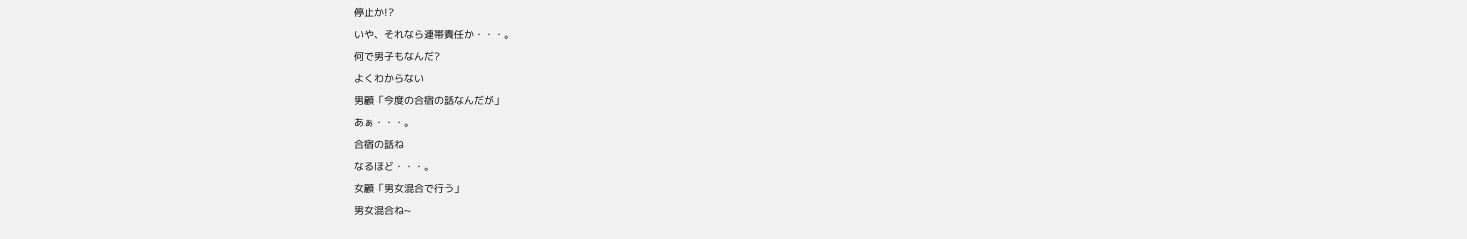停止か!?
いや、それなら連帯責任か・・・。
何で男子もなんだ?
よくわからない
男顧「今度の合宿の話なんだが」
あぁ・・・。
合宿の話ね
なるほど・・・。
女顧「男女混合で行う」
男女混合ね~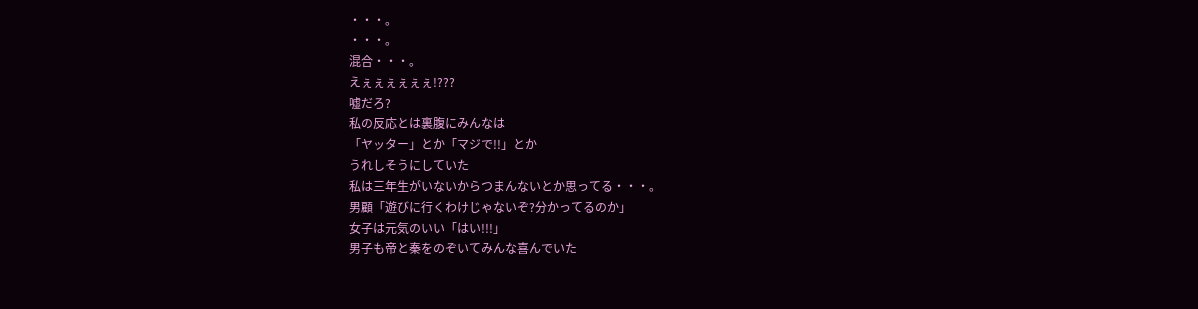・・・。
・・・。
混合・・・。
えぇぇぇぇぇぇ!???
嘘だろ?
私の反応とは裏腹にみんなは
「ヤッター」とか「マジで!!」とか
うれしそうにしていた
私は三年生がいないからつまんないとか思ってる・・・。
男顧「遊びに行くわけじゃないぞ?分かってるのか」
女子は元気のいい「はい!!!」
男子も帝と秦をのぞいてみんな喜んでいた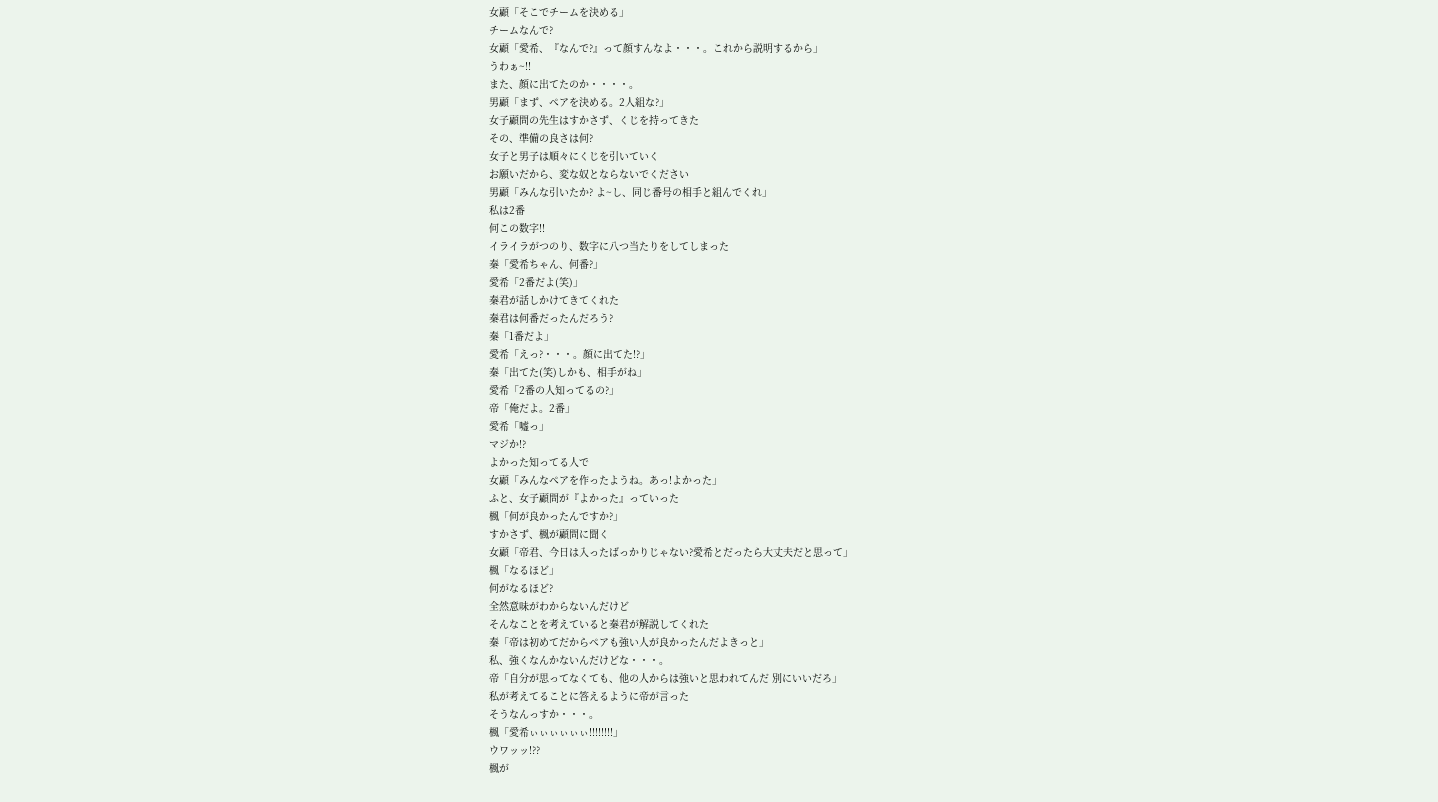女顧「そこでチームを決める」
チームなんで?
女顧「愛希、『なんで?』って顔すんなよ・・・。これから説明するから」
うわぁ~!!
また、顔に出てたのか・・・・。
男顧「まず、ペアを決める。2人組な?」
女子顧問の先生はすかさず、くじを持ってきた
その、準備の良さは何?
女子と男子は順々にくじを引いていく
お願いだから、変な奴とならないでください
男顧「みんな引いたか? よ~し、同じ番号の相手と組んでくれ」
私は2番
何この数字!!
イライラがつのり、数字に八つ当たりをしてしまった
秦「愛希ちゃん、何番?」
愛希「2番だよ(笑)」
秦君が話しかけてきてくれた
秦君は何番だったんだろう?
秦「1番だよ」
愛希「えっ?・・・。顔に出てた!?」
秦「出てた(笑)しかも、相手がね」
愛希「2番の人知ってるの?」
帝「俺だよ。2番」
愛希「嘘っ」
マジか!?
よかった知ってる人で
女顧「みんなペアを作ったようね。あっ!よかった」
ふと、女子顧問が『よかった』っていった
楓「何が良かったんですか?」
すかさず、楓が顧問に聞く
女顧「帝君、今日は入ったばっかりじゃない?愛希とだったら大丈夫だと思って」
楓「なるほど」
何がなるほど?
全然意味がわからないんだけど
そんなことを考えていると秦君が解説してくれた
秦「帝は初めてだからペアも強い人が良かったんだよきっと」
私、強くなんかないんだけどな・・・。
帝「自分が思ってなくても、他の人からは強いと思われてんだ 別にいいだろ」
私が考えてることに答えるように帝が言った
そうなんっすか・・・。
楓「愛希ぃぃぃぃぃぃ!!!!!!!!」
ウワッッ!??
楓が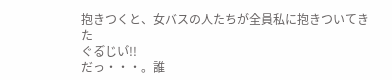抱きつくと、女バスの人たちが全員私に抱きついてきた
ぐる゙じい゙!!
だっ・・・。誰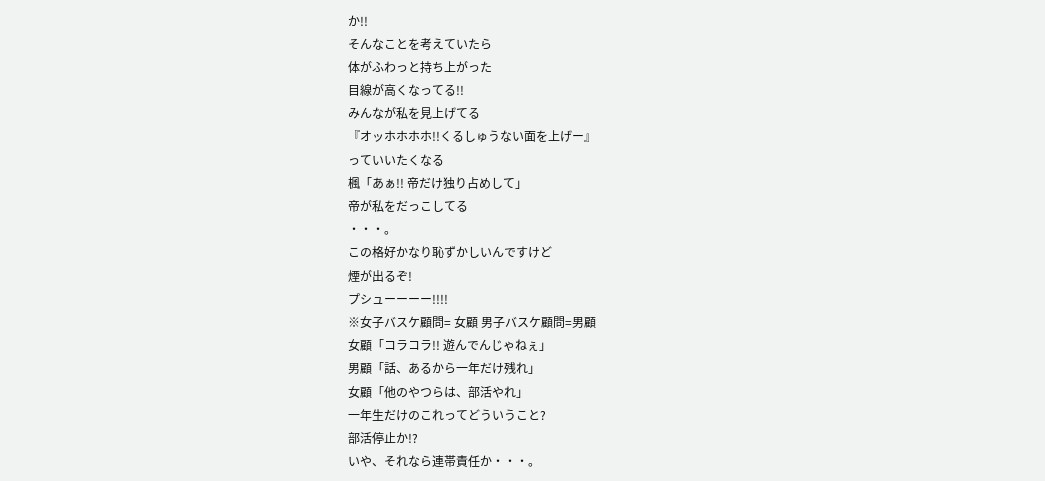か!!
そんなことを考えていたら
体がふわっと持ち上がった
目線が高くなってる!!
みんなが私を見上げてる
『オッホホホホ!!くるしゅうない面を上げー』
っていいたくなる
楓「あぁ!! 帝だけ独り占めして」
帝が私をだっこしてる
・・・。
この格好かなり恥ずかしいんですけど
煙が出るぞ!
プシューーーー!!!!
※女子バスケ顧問= 女顧 男子バスケ顧問=男顧
女顧「コラコラ!! 遊んでんじゃねぇ」
男顧「話、あるから一年だけ残れ」
女顧「他のやつらは、部活やれ」
一年生だけのこれってどういうこと?
部活停止か!?
いや、それなら連帯責任か・・・。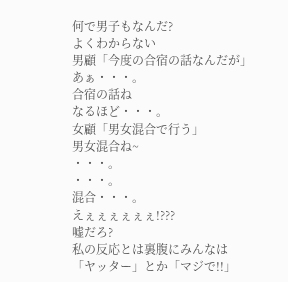何で男子もなんだ?
よくわからない
男顧「今度の合宿の話なんだが」
あぁ・・・。
合宿の話ね
なるほど・・・。
女顧「男女混合で行う」
男女混合ね~
・・・。
・・・。
混合・・・。
えぇぇぇぇぇぇ!???
嘘だろ?
私の反応とは裏腹にみんなは
「ヤッター」とか「マジで!!」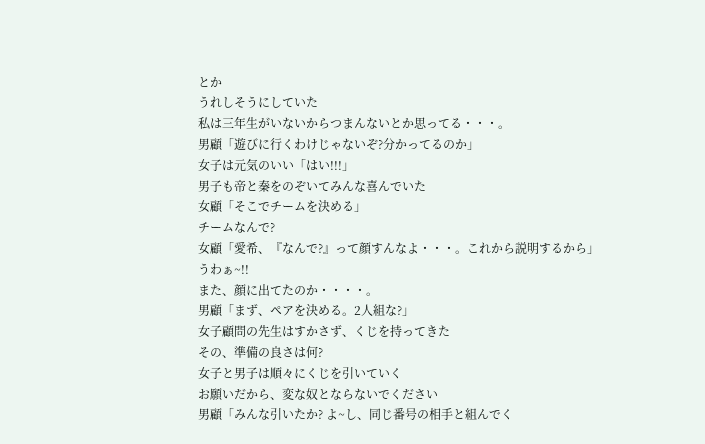とか
うれしそうにしていた
私は三年生がいないからつまんないとか思ってる・・・。
男顧「遊びに行くわけじゃないぞ?分かってるのか」
女子は元気のいい「はい!!!」
男子も帝と秦をのぞいてみんな喜んでいた
女顧「そこでチームを決める」
チームなんで?
女顧「愛希、『なんで?』って顔すんなよ・・・。これから説明するから」
うわぁ~!!
また、顔に出てたのか・・・・。
男顧「まず、ペアを決める。2人組な?」
女子顧問の先生はすかさず、くじを持ってきた
その、準備の良さは何?
女子と男子は順々にくじを引いていく
お願いだから、変な奴とならないでください
男顧「みんな引いたか? よ~し、同じ番号の相手と組んでく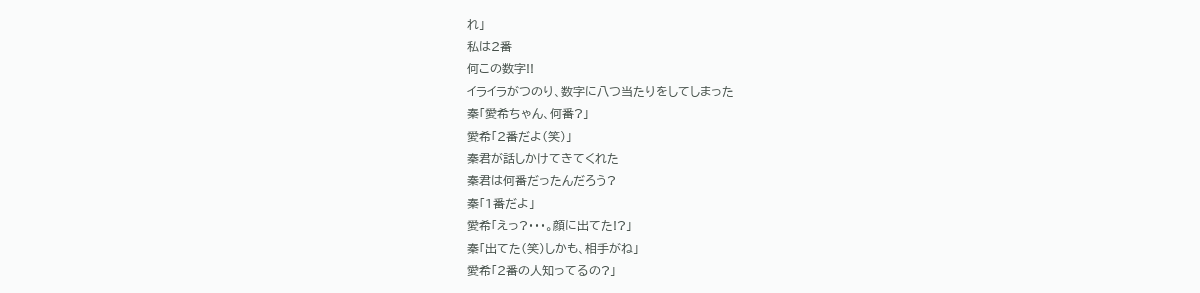れ」
私は2番
何この数字!!
イライラがつのり、数字に八つ当たりをしてしまった
秦「愛希ちゃん、何番?」
愛希「2番だよ(笑)」
秦君が話しかけてきてくれた
秦君は何番だったんだろう?
秦「1番だよ」
愛希「えっ?・・・。顔に出てた!?」
秦「出てた(笑)しかも、相手がね」
愛希「2番の人知ってるの?」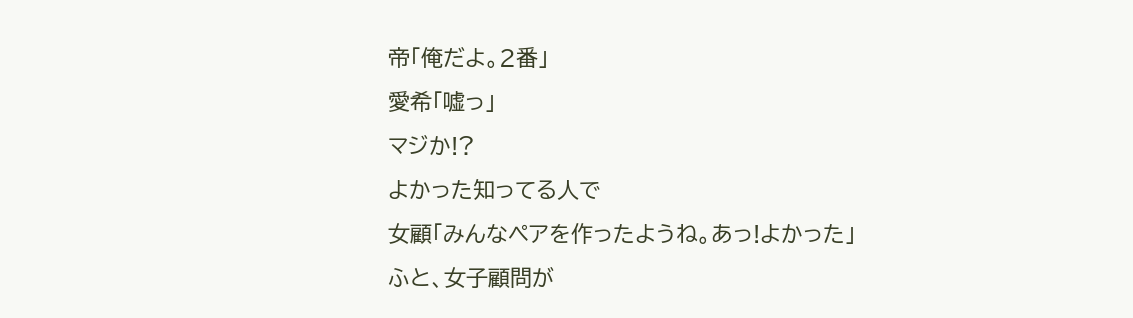帝「俺だよ。2番」
愛希「嘘っ」
マジか!?
よかった知ってる人で
女顧「みんなペアを作ったようね。あっ!よかった」
ふと、女子顧問が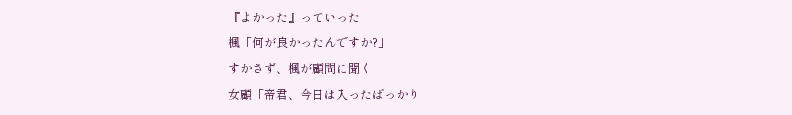『よかった』っていった
楓「何が良かったんですか?」
すかさず、楓が顧問に聞く
女顧「帝君、今日は入ったばっかり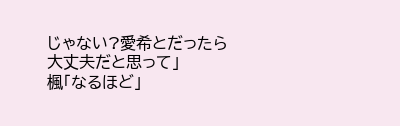じゃない?愛希とだったら大丈夫だと思って」
楓「なるほど」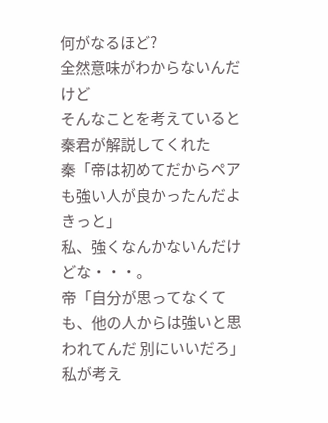何がなるほど?
全然意味がわからないんだけど
そんなことを考えていると秦君が解説してくれた
秦「帝は初めてだからペアも強い人が良かったんだよきっと」
私、強くなんかないんだけどな・・・。
帝「自分が思ってなくても、他の人からは強いと思われてんだ 別にいいだろ」
私が考え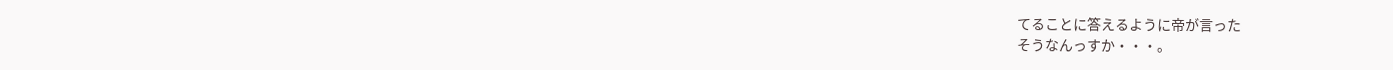てることに答えるように帝が言った
そうなんっすか・・・。